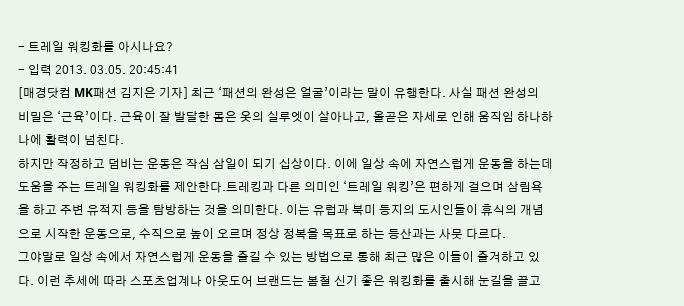- 트레일 워킹화를 아시나요?
- 입력 2013. 03.05. 20:45:41
[매경닷컴 MK패션 김지은 기자] 최근 ‘패션의 완성은 얼굴’이라는 말이 유행한다. 사실 패션 완성의 비밀은 ‘근육’이다. 근육이 잘 발달한 몸은 옷의 실루엣이 살아나고, 올곧은 자세로 인해 움직임 하나하나에 활력이 넘친다.
하지만 작정하고 덤비는 운동은 작심 삼일이 되기 십상이다. 이에 일상 속에 자연스럽게 운동을 하는데 도움을 주는 트레일 워킹화를 제안한다.트레킹과 다른 의미인 ‘트레일 워킹’은 편하게 걸으며 삼림욕을 하고 주변 유적지 등을 탐방하는 것을 의미한다. 이는 유럽과 북미 등지의 도시인들이 휴식의 개념으로 시작한 운동으로, 수직으로 높이 오르며 정상 정복을 목표로 하는 등산과는 사뭇 다르다.
그야말로 일상 속에서 자연스럽게 운동을 즐길 수 있는 방법으로 통해 최근 많은 이들이 즐겨하고 있다. 이런 추세에 따라 스포츠업계나 아웃도어 브랜드는 봄철 신기 좋은 워킹화를 출시해 눈길을 끌고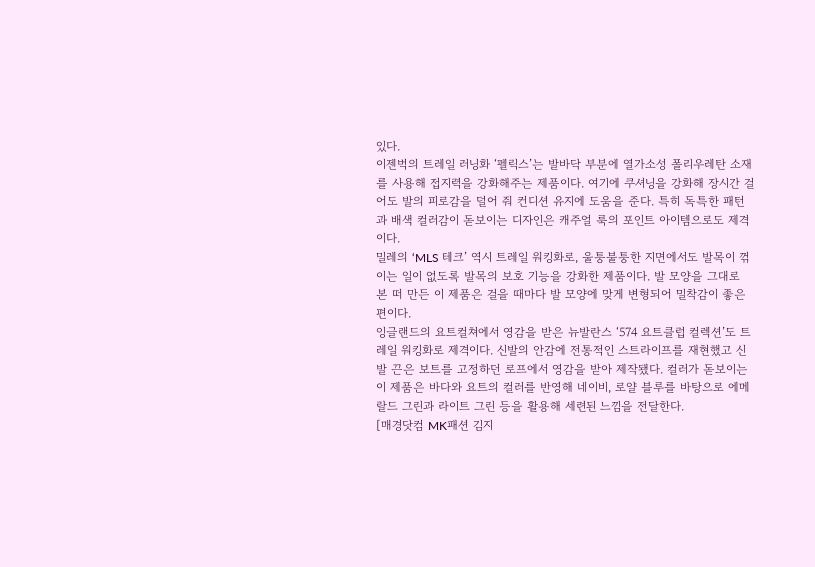있다.
이젠벅의 트레일 러닝화 ‘펠릭스’는 발바닥 부분에 열가소성 폴리우레탄 소재를 사용해 접지력을 강화해주는 제품이다. 여기에 쿠셔닝을 강화해 장시간 걸어도 발의 피로감을 덜어 줘 컨디션 유지에 도움을 준다. 특히 독특한 패턴과 배색 컬러감이 돋보이는 디자인은 캐주얼 룩의 포인트 아이템으로도 제격이다.
밀레의 ‘MLS 테크’ 역시 트레일 워킹화로, 울퉁불퉁한 지면에서도 발목이 꺾이는 일이 없도록 발목의 보호 기능을 강화한 제품이다. 발 모양을 그대로 본 떠 만든 이 제품은 걸을 때마다 발 모양에 맞게 변형되어 밀착감이 좋은 편이다.
잉글랜드의 요트컬쳐에서 영감을 받은 뉴발란스 ‘574 요트클럽 컬렉션’도 트레일 워킹화로 제격이다. 신발의 안감에 전통적인 스트라이프를 재현했고 신발 끈은 보트를 고정하던 로프에서 영감을 받아 제작됐다. 컬러가 돋보이는 이 제품은 바다와 요트의 컬러를 반영해 네이비, 로얄 블루를 바탕으로 에메랄드 그린과 라이트 그린 등을 활용해 세련된 느낌을 전달한다.
[매경닷컴 MK패션 김지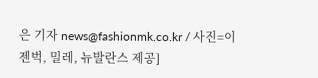은 기자 news@fashionmk.co.kr / 사진=이젠벅, 밀레, 뉴발란스 제공]